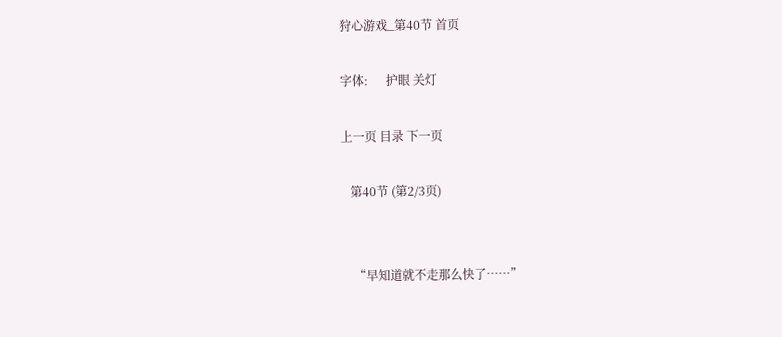狩心游戏_第40节 首页

字体:      护眼 关灯

上一页 目录 下一页

   第40节 (第2/3页)


    “早知道就不走那么快了……”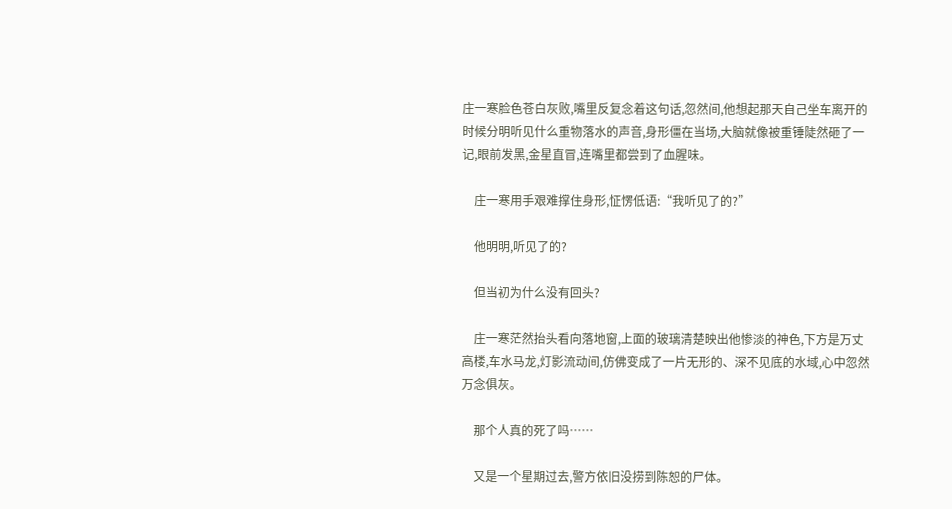庄一寒脸色苍白灰败,嘴里反复念着这句话,忽然间,他想起那天自己坐车离开的时候分明听见什么重物落水的声音,身形僵在当场,大脑就像被重锤陡然砸了一记,眼前发黑,金星直冒,连嘴里都尝到了血腥味。

    庄一寒用手艰难撑住身形,怔愣低语:“我听见了的?”

    他明明,听见了的?

    但当初为什么没有回头?

    庄一寒茫然抬头看向落地窗,上面的玻璃清楚映出他惨淡的神色,下方是万丈高楼,车水马龙,灯影流动间,仿佛变成了一片无形的、深不见底的水域,心中忽然万念俱灰。

    那个人真的死了吗……

    又是一个星期过去,警方依旧没捞到陈恕的尸体。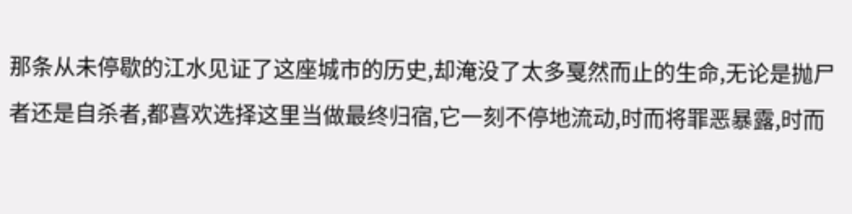那条从未停歇的江水见证了这座城市的历史,却淹没了太多戛然而止的生命,无论是抛尸者还是自杀者,都喜欢选择这里当做最终归宿,它一刻不停地流动,时而将罪恶暴露,时而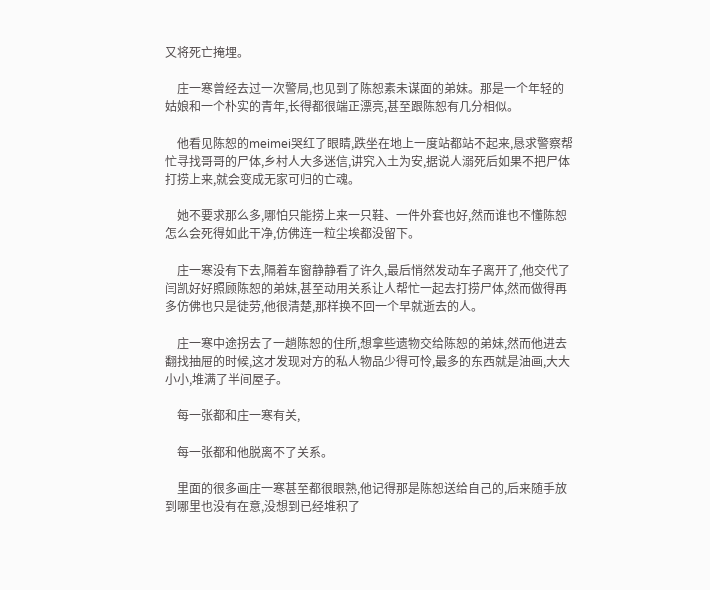又将死亡掩埋。

    庄一寒曾经去过一次警局,也见到了陈恕素未谋面的弟妹。那是一个年轻的姑娘和一个朴实的青年,长得都很端正漂亮,甚至跟陈恕有几分相似。

    他看见陈恕的meimei哭红了眼睛,跌坐在地上一度站都站不起来,恳求警察帮忙寻找哥哥的尸体,乡村人大多迷信,讲究入土为安,据说人溺死后如果不把尸体打捞上来,就会变成无家可归的亡魂。

    她不要求那么多,哪怕只能捞上来一只鞋、一件外套也好,然而谁也不懂陈恕怎么会死得如此干净,仿佛连一粒尘埃都没留下。

    庄一寒没有下去,隔着车窗静静看了许久,最后悄然发动车子离开了,他交代了闫凯好好照顾陈恕的弟妹,甚至动用关系让人帮忙一起去打捞尸体,然而做得再多仿佛也只是徒劳,他很清楚,那样换不回一个早就逝去的人。

    庄一寒中途拐去了一趟陈恕的住所,想拿些遗物交给陈恕的弟妹,然而他进去翻找抽屉的时候,这才发现对方的私人物品少得可怜,最多的东西就是油画,大大小小,堆满了半间屋子。

    每一张都和庄一寒有关,

    每一张都和他脱离不了关系。

    里面的很多画庄一寒甚至都很眼熟,他记得那是陈恕送给自己的,后来随手放到哪里也没有在意,没想到已经堆积了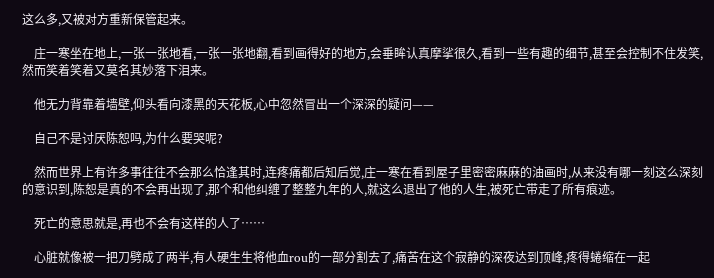这么多,又被对方重新保管起来。

    庄一寒坐在地上,一张一张地看,一张一张地翻,看到画得好的地方,会垂眸认真摩挲很久,看到一些有趣的细节,甚至会控制不住发笑,然而笑着笑着又莫名其妙落下泪来。

    他无力背靠着墙壁,仰头看向漆黑的天花板,心中忽然冒出一个深深的疑问——

    自己不是讨厌陈恕吗,为什么要哭呢?

    然而世界上有许多事往往不会那么恰逢其时,连疼痛都后知后觉,庄一寒在看到屋子里密密麻麻的油画时,从来没有哪一刻这么深刻的意识到,陈恕是真的不会再出现了,那个和他纠缠了整整九年的人,就这么退出了他的人生,被死亡带走了所有痕迹。

    死亡的意思就是,再也不会有这样的人了……

    心脏就像被一把刀劈成了两半,有人硬生生将他血rou的一部分割去了,痛苦在这个寂静的深夜达到顶峰,疼得蜷缩在一起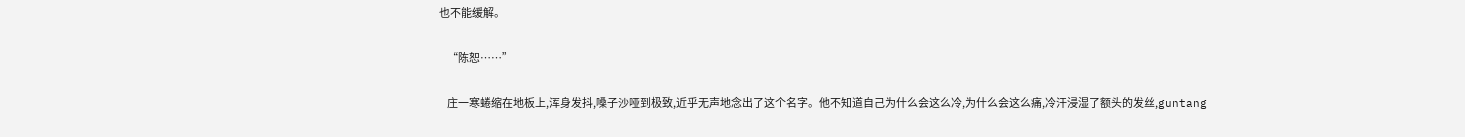也不能缓解。

    “陈恕……”

    庄一寒蜷缩在地板上,浑身发抖,嗓子沙哑到极致,近乎无声地念出了这个名字。他不知道自己为什么会这么冷,为什么会这么痛,冷汗浸湿了额头的发丝,guntang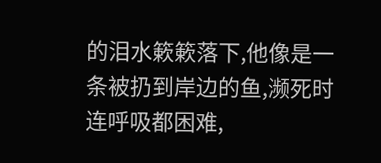的泪水簌簌落下,他像是一条被扔到岸边的鱼,濒死时连呼吸都困难,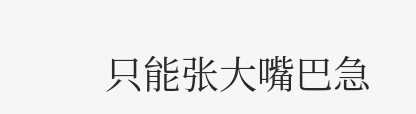只能张大嘴巴急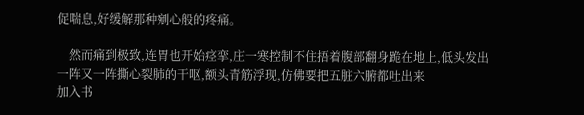促喘息,好缓解那种剜心般的疼痛。

    然而痛到极致,连胃也开始痉挛,庄一寒控制不住捂着腹部翻身跪在地上,低头发出一阵又一阵撕心裂肺的干呕,额头青筋浮现,仿佛要把五脏六腑都吐出来
加入书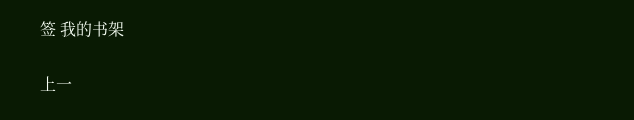签 我的书架

上一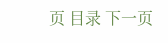页 目录 下一页